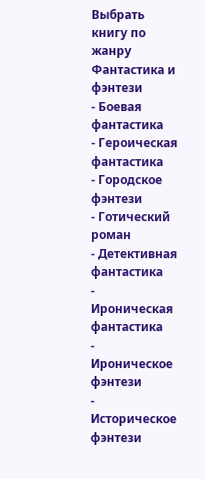Выбрать книгу по жанру
Фантастика и фэнтези
- Боевая фантастика
- Героическая фантастика
- Городское фэнтези
- Готический роман
- Детективная фантастика
- Ироническая фантастика
- Ироническое фэнтези
- Историческое фэнтези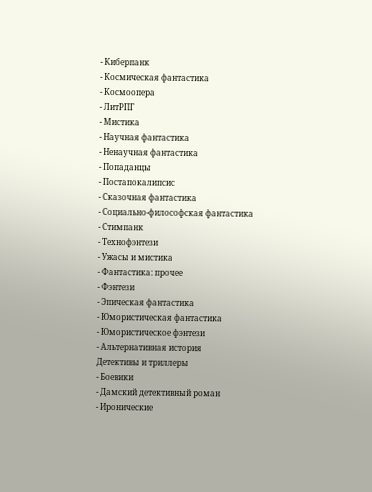- Киберпанк
- Космическая фантастика
- Космоопера
- ЛитРПГ
- Мистика
- Научная фантастика
- Ненаучная фантастика
- Попаданцы
- Постапокалипсис
- Сказочная фантастика
- Социально-философская фантастика
- Стимпанк
- Технофэнтези
- Ужасы и мистика
- Фантастика: прочее
- Фэнтези
- Эпическая фантастика
- Юмористическая фантастика
- Юмористическое фэнтези
- Альтернативная история
Детективы и триллеры
- Боевики
- Дамский детективный роман
- Иронические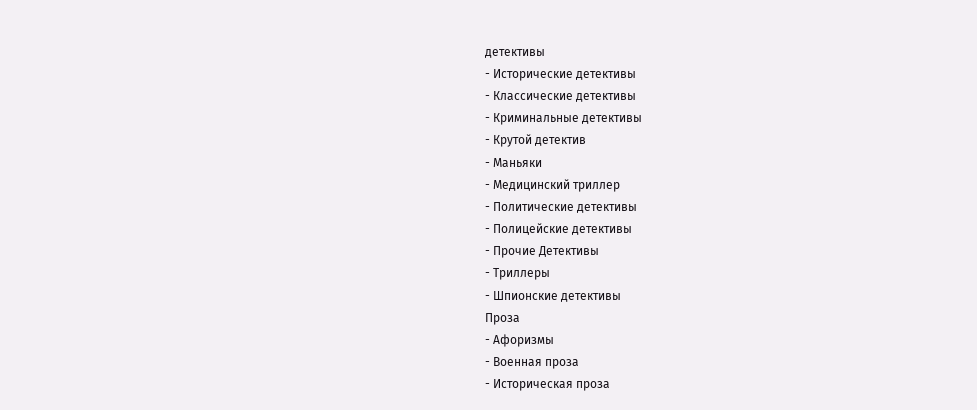детективы
- Исторические детективы
- Классические детективы
- Криминальные детективы
- Крутой детектив
- Маньяки
- Медицинский триллер
- Политические детективы
- Полицейские детективы
- Прочие Детективы
- Триллеры
- Шпионские детективы
Проза
- Афоризмы
- Военная проза
- Историческая проза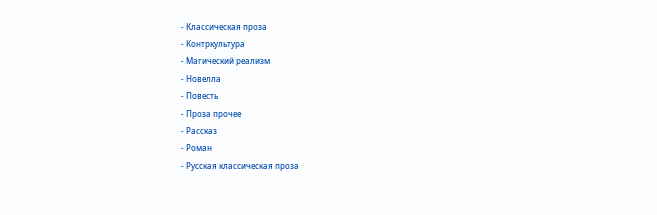- Классическая проза
- Контркультура
- Магический реализм
- Новелла
- Повесть
- Проза прочее
- Рассказ
- Роман
- Русская классическая проза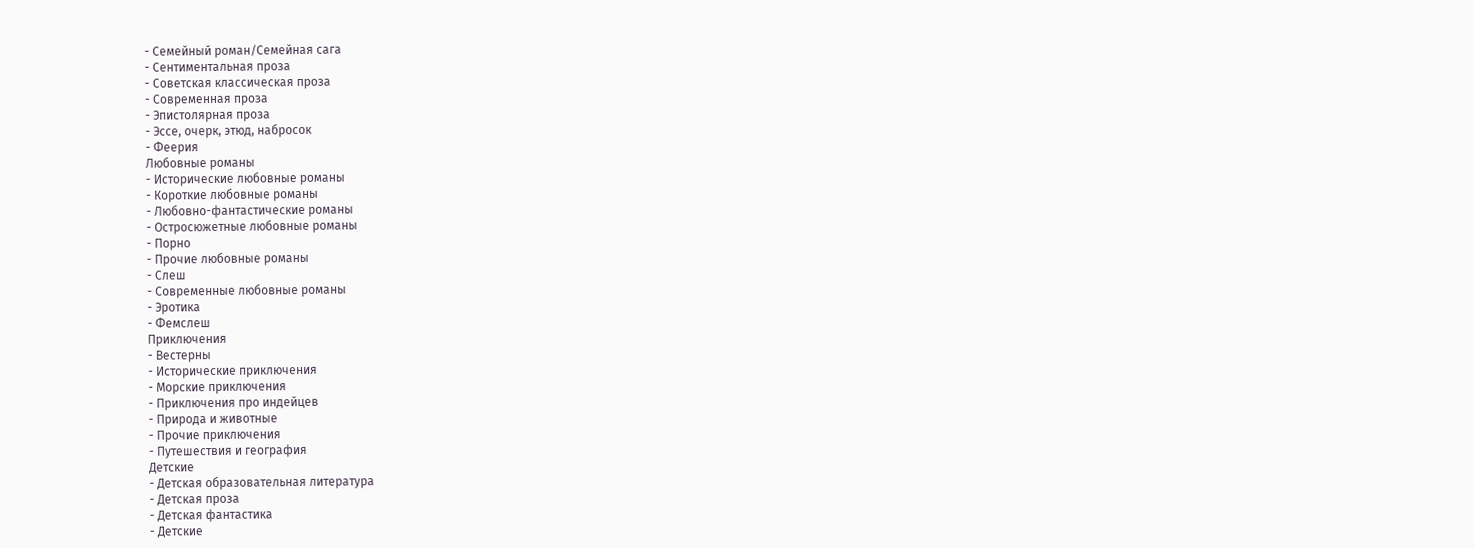- Семейный роман/Семейная сага
- Сентиментальная проза
- Советская классическая проза
- Современная проза
- Эпистолярная проза
- Эссе, очерк, этюд, набросок
- Феерия
Любовные романы
- Исторические любовные романы
- Короткие любовные романы
- Любовно-фантастические романы
- Остросюжетные любовные романы
- Порно
- Прочие любовные романы
- Слеш
- Современные любовные романы
- Эротика
- Фемслеш
Приключения
- Вестерны
- Исторические приключения
- Морские приключения
- Приключения про индейцев
- Природа и животные
- Прочие приключения
- Путешествия и география
Детские
- Детская образовательная литература
- Детская проза
- Детская фантастика
- Детские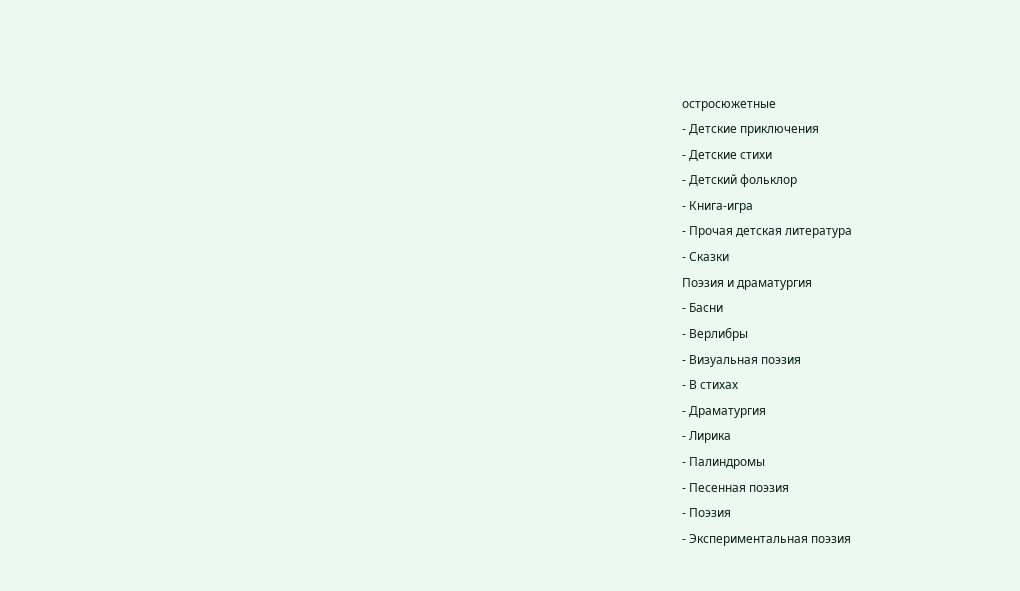остросюжетные
- Детские приключения
- Детские стихи
- Детский фольклор
- Книга-игра
- Прочая детская литература
- Сказки
Поэзия и драматургия
- Басни
- Верлибры
- Визуальная поэзия
- В стихах
- Драматургия
- Лирика
- Палиндромы
- Песенная поэзия
- Поэзия
- Экспериментальная поэзия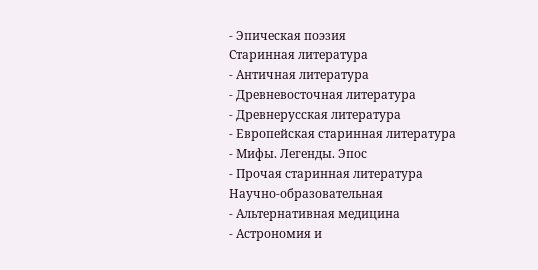- Эпическая поэзия
Старинная литература
- Античная литература
- Древневосточная литература
- Древнерусская литература
- Европейская старинная литература
- Мифы. Легенды. Эпос
- Прочая старинная литература
Научно-образовательная
- Альтернативная медицина
- Астрономия и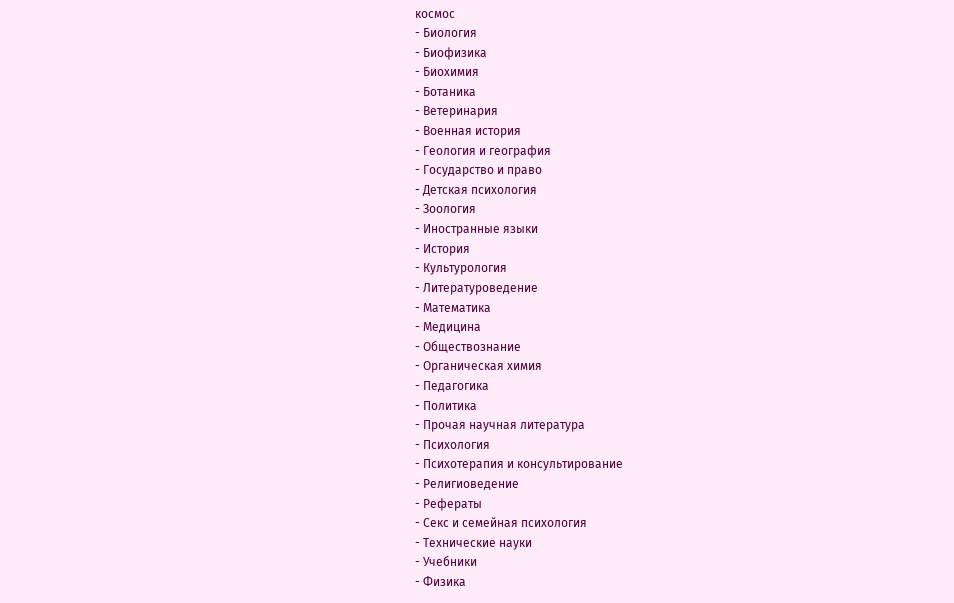космос
- Биология
- Биофизика
- Биохимия
- Ботаника
- Ветеринария
- Военная история
- Геология и география
- Государство и право
- Детская психология
- Зоология
- Иностранные языки
- История
- Культурология
- Литературоведение
- Математика
- Медицина
- Обществознание
- Органическая химия
- Педагогика
- Политика
- Прочая научная литература
- Психология
- Психотерапия и консультирование
- Религиоведение
- Рефераты
- Секс и семейная психология
- Технические науки
- Учебники
- Физика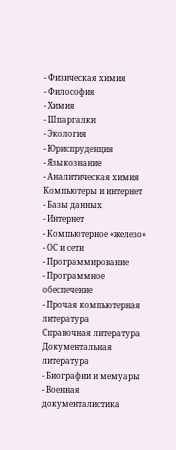- Физическая химия
- Философия
- Химия
- Шпаргалки
- Экология
- Юриспруденция
- Языкознание
- Аналитическая химия
Компьютеры и интернет
- Базы данных
- Интернет
- Компьютерное «железо»
- ОС и сети
- Программирование
- Программное обеспечение
- Прочая компьютерная литература
Справочная литература
Документальная литература
- Биографии и мемуары
- Военная документалистика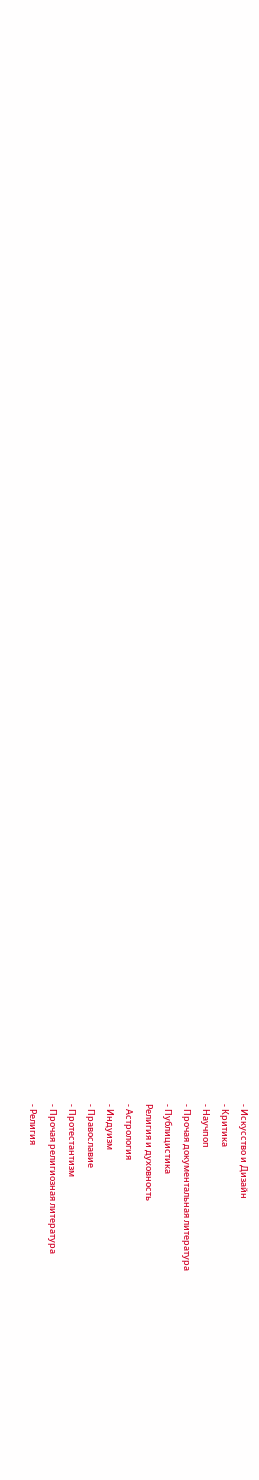- Искусство и Дизайн
- Критика
- Научпоп
- Прочая документальная литература
- Публицистика
Религия и духовность
- Астрология
- Индуизм
- Православие
- Протестантизм
- Прочая религиозная литература
- Религия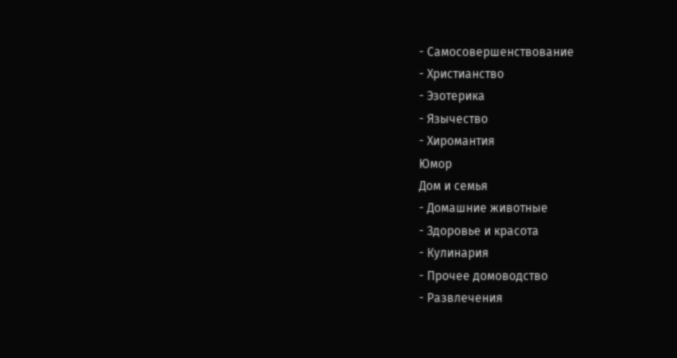- Самосовершенствование
- Христианство
- Эзотерика
- Язычество
- Хиромантия
Юмор
Дом и семья
- Домашние животные
- Здоровье и красота
- Кулинария
- Прочее домоводство
- Развлечения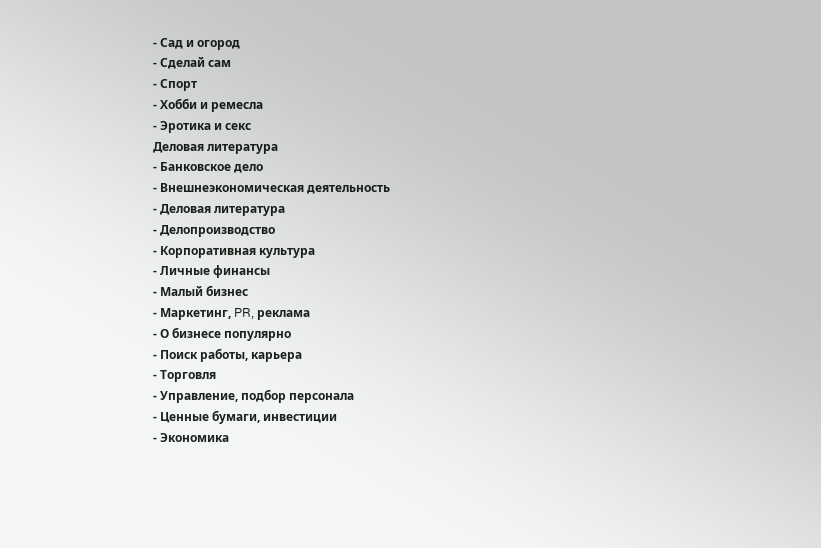- Сад и огород
- Сделай сам
- Спорт
- Хобби и ремесла
- Эротика и секс
Деловая литература
- Банковское дело
- Внешнеэкономическая деятельность
- Деловая литература
- Делопроизводство
- Корпоративная культура
- Личные финансы
- Малый бизнес
- Маркетинг, PR, реклама
- О бизнесе популярно
- Поиск работы, карьера
- Торговля
- Управление, подбор персонала
- Ценные бумаги, инвестиции
- Экономика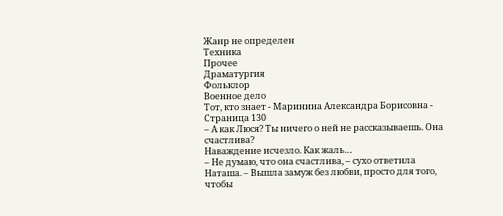Жанр не определен
Техника
Прочее
Драматургия
Фольклор
Военное дело
Тот, кто знает - Маринина Александра Борисовна - Страница 130
– А как Люся? Ты ничего о ней не рассказываешь. Она счастлива?
Наваждение исчезло. Как жаль…
– Не думаю, что она счастлива, – сухо ответила Наташа. – Вышла замуж без любви, просто для того, чтобы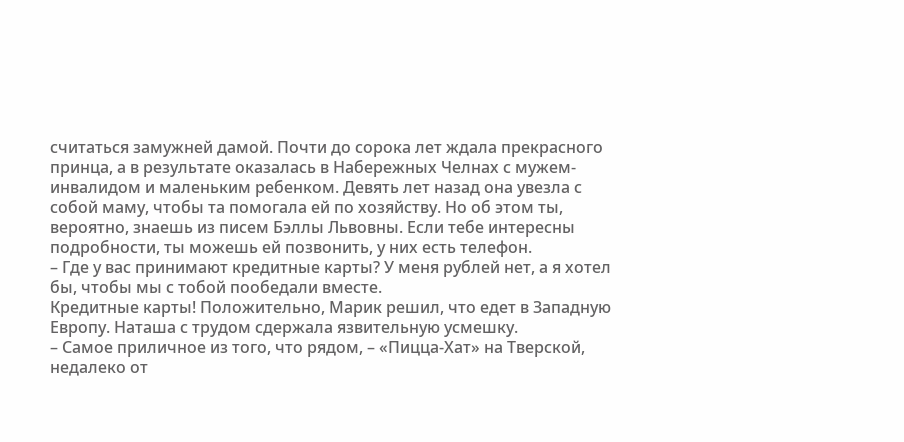считаться замужней дамой. Почти до сорока лет ждала прекрасного принца, а в результате оказалась в Набережных Челнах с мужем-инвалидом и маленьким ребенком. Девять лет назад она увезла с собой маму, чтобы та помогала ей по хозяйству. Но об этом ты, вероятно, знаешь из писем Бэллы Львовны. Если тебе интересны подробности, ты можешь ей позвонить, у них есть телефон.
– Где у вас принимают кредитные карты? У меня рублей нет, а я хотел бы, чтобы мы с тобой пообедали вместе.
Кредитные карты! Положительно, Марик решил, что едет в Западную Европу. Наташа с трудом сдержала язвительную усмешку.
– Самое приличное из того, что рядом, – «Пицца-Хат» на Тверской, недалеко от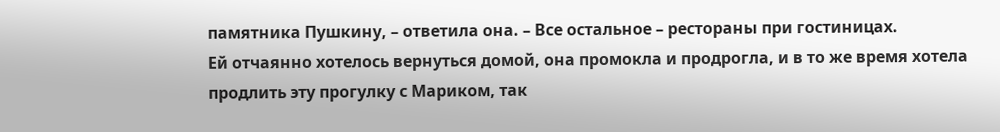памятника Пушкину, – ответила она. – Все остальное – рестораны при гостиницах.
Ей отчаянно хотелось вернуться домой, она промокла и продрогла, и в то же время хотела продлить эту прогулку с Мариком, так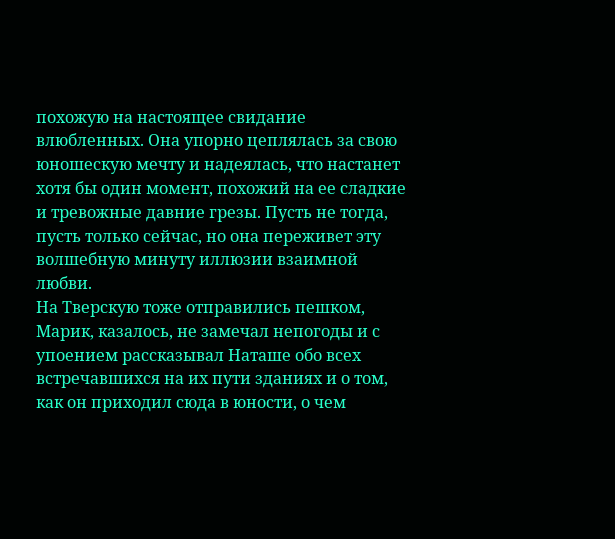похожую на настоящее свидание влюбленных. Она упорно цеплялась за свою юношескую мечту и надеялась, что настанет хотя бы один момент, похожий на ее сладкие и тревожные давние грезы. Пусть не тогда, пусть только сейчас, но она переживет эту волшебную минуту иллюзии взаимной любви.
На Тверскую тоже отправились пешком, Марик, казалось, не замечал непогоды и с упоением рассказывал Наташе обо всех встречавшихся на их пути зданиях и о том, как он приходил сюда в юности, о чем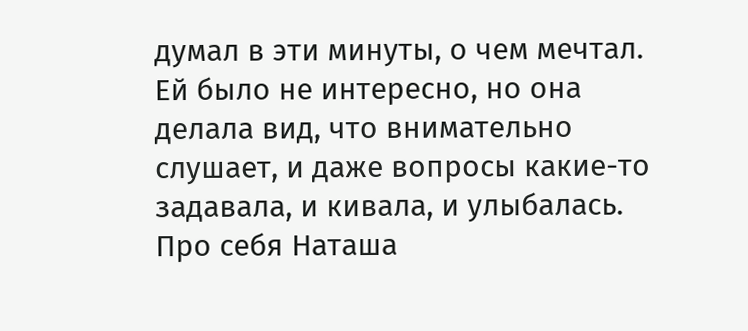думал в эти минуты, о чем мечтал. Ей было не интересно, но она делала вид, что внимательно слушает, и даже вопросы какие-то задавала, и кивала, и улыбалась. Про себя Наташа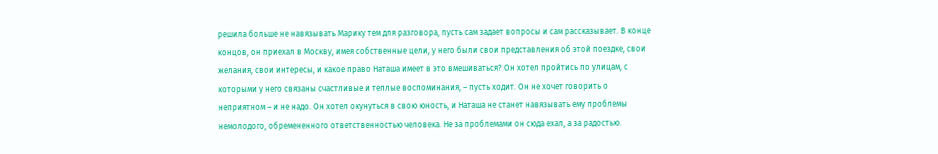решила больше не навязывать Марику тем для разговора, пусть сам задает вопросы и сам рассказывает. В конце концов, он приехал в Москву, имея собственные цели, у него были свои представления об этой поездке, свои желания, свои интересы, и какое право Наташа имеет в это вмешиваться? Он хотел пройтись по улицам, с которыми у него связаны счастливые и теплые воспоминания, – пусть ходит. Он не хочет говорить о неприятном – и не надо. Он хотел окунуться в свою юность, и Наташа не станет навязывать ему проблемы немолодого, обремененного ответственностью человека. Не за проблемами он сюда ехал, а за радостью.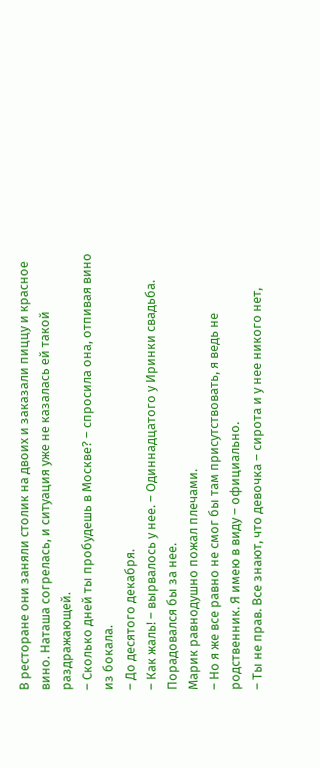В ресторане они заняли столик на двоих и заказали пиццу и красное вино. Наташа согрелась, и ситуация уже не казалась ей такой раздражающей.
– Сколько дней ты пробудешь в Москве? – спросила она, отпивая вино из бокала.
– До десятого декабря.
– Как жаль! – вырвалось у нее. – Одиннадцатого у Иринки свадьба. Порадовался бы за нее.
Марик равнодушно пожал плечами.
– Но я же все равно не смог бы там присутствовать, я ведь не родственник. Я имею в виду – официально.
– Ты не прав. Все знают, что девочка – сирота и у нее никого нет,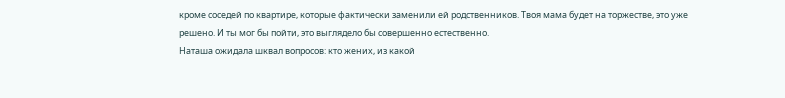кроме соседей по квартире, которые фактически заменили ей родственников. Твоя мама будет на торжестве, это уже решено. И ты мог бы пойти, это выглядело бы совершенно естественно.
Наташа ожидала шквал вопросов: кто жених, из какой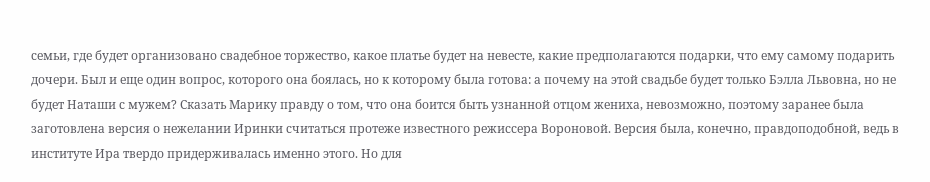семьи, где будет организовано свадебное торжество, какое платье будет на невесте, какие предполагаются подарки, что ему самому подарить дочери. Был и еще один вопрос, которого она боялась, но к которому была готова: а почему на этой свадьбе будет только Бэлла Львовна, но не будет Наташи с мужем? Сказать Марику правду о том, что она боится быть узнанной отцом жениха, невозможно, поэтому заранее была заготовлена версия о нежелании Иринки считаться протеже известного режиссера Вороновой. Версия была, конечно, правдоподобной, ведь в институте Ира твердо придерживалась именно этого. Но для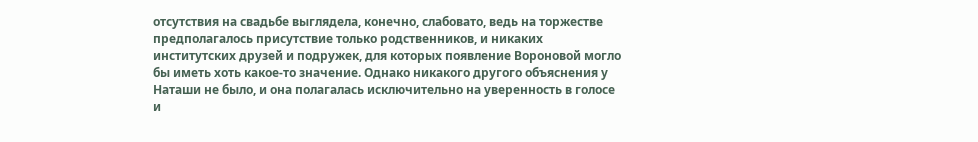отсутствия на свадьбе выглядела, конечно, слабовато, ведь на торжестве предполагалось присутствие только родственников, и никаких институтских друзей и подружек, для которых появление Вороновой могло бы иметь хоть какое-то значение. Однако никакого другого объяснения у Наташи не было, и она полагалась исключительно на уверенность в голосе и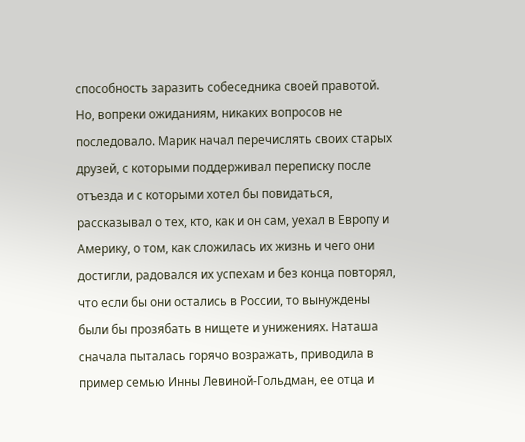способность заразить собеседника своей правотой.
Но, вопреки ожиданиям, никаких вопросов не последовало. Марик начал перечислять своих старых друзей, с которыми поддерживал переписку после отъезда и с которыми хотел бы повидаться, рассказывал о тех, кто, как и он сам, уехал в Европу и Америку, о том, как сложилась их жизнь и чего они достигли, радовался их успехам и без конца повторял, что если бы они остались в России, то вынуждены были бы прозябать в нищете и унижениях. Наташа сначала пыталась горячо возражать, приводила в пример семью Инны Левиной-Гольдман, ее отца и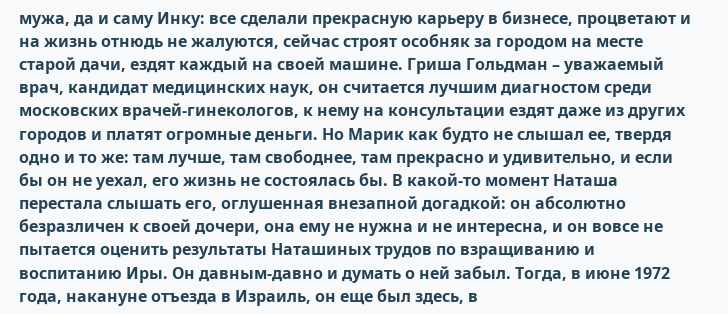мужа, да и саму Инку: все сделали прекрасную карьеру в бизнесе, процветают и на жизнь отнюдь не жалуются, сейчас строят особняк за городом на месте старой дачи, ездят каждый на своей машине. Гриша Гольдман – уважаемый врач, кандидат медицинских наук, он считается лучшим диагностом среди московских врачей-гинекологов, к нему на консультации ездят даже из других городов и платят огромные деньги. Но Марик как будто не слышал ее, твердя одно и то же: там лучше, там свободнее, там прекрасно и удивительно, и если бы он не уехал, его жизнь не состоялась бы. В какой-то момент Наташа перестала слышать его, оглушенная внезапной догадкой: он абсолютно безразличен к своей дочери, она ему не нужна и не интересна, и он вовсе не пытается оценить результаты Наташиных трудов по взращиванию и воспитанию Иры. Он давным-давно и думать о ней забыл. Тогда, в июне 1972 года, накануне отъезда в Израиль, он еще был здесь, в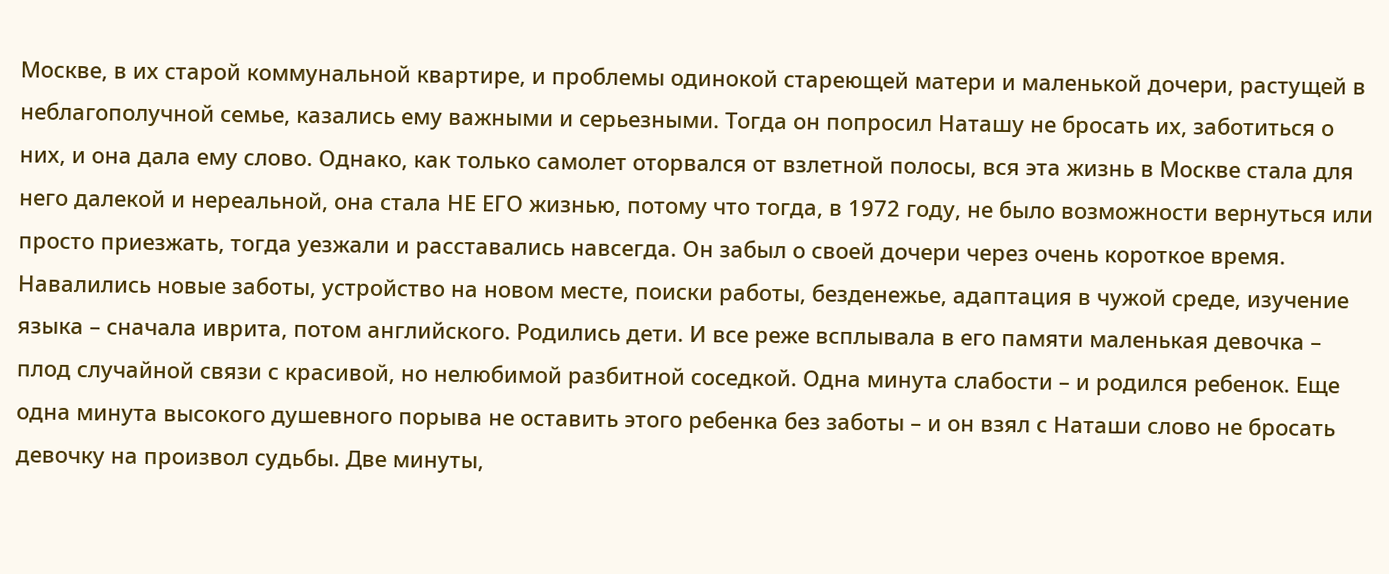Москве, в их старой коммунальной квартире, и проблемы одинокой стареющей матери и маленькой дочери, растущей в неблагополучной семье, казались ему важными и серьезными. Тогда он попросил Наташу не бросать их, заботиться о них, и она дала ему слово. Однако, как только самолет оторвался от взлетной полосы, вся эта жизнь в Москве стала для него далекой и нереальной, она стала НЕ ЕГО жизнью, потому что тогда, в 1972 году, не было возможности вернуться или просто приезжать, тогда уезжали и расставались навсегда. Он забыл о своей дочери через очень короткое время. Навалились новые заботы, устройство на новом месте, поиски работы, безденежье, адаптация в чужой среде, изучение языка – сначала иврита, потом английского. Родились дети. И все реже всплывала в его памяти маленькая девочка – плод случайной связи с красивой, но нелюбимой разбитной соседкой. Одна минута слабости – и родился ребенок. Еще одна минута высокого душевного порыва не оставить этого ребенка без заботы – и он взял с Наташи слово не бросать девочку на произвол судьбы. Две минуты,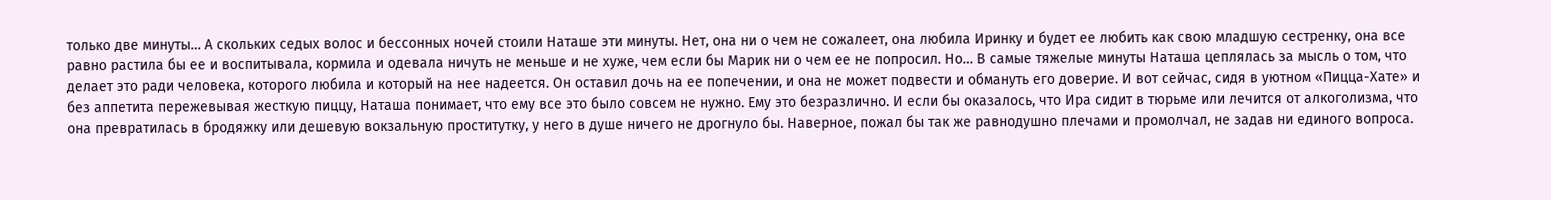только две минуты… А скольких седых волос и бессонных ночей стоили Наташе эти минуты. Нет, она ни о чем не сожалеет, она любила Иринку и будет ее любить как свою младшую сестренку, она все равно растила бы ее и воспитывала, кормила и одевала ничуть не меньше и не хуже, чем если бы Марик ни о чем ее не попросил. Но… В самые тяжелые минуты Наташа цеплялась за мысль о том, что делает это ради человека, которого любила и который на нее надеется. Он оставил дочь на ее попечении, и она не может подвести и обмануть его доверие. И вот сейчас, сидя в уютном «Пицца-Хате» и без аппетита пережевывая жесткую пиццу, Наташа понимает, что ему все это было совсем не нужно. Ему это безразлично. И если бы оказалось, что Ира сидит в тюрьме или лечится от алкоголизма, что она превратилась в бродяжку или дешевую вокзальную проститутку, у него в душе ничего не дрогнуло бы. Наверное, пожал бы так же равнодушно плечами и промолчал, не задав ни единого вопроса.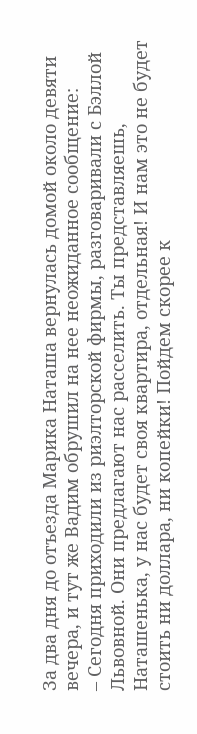За два дня до отъезда Марика Наташа вернулась домой около девяти вечера, и тут же Вадим обрушил на нее неожиданное сообщение:
– Сегодня приходили из риэлторской фирмы, разговаривали с Бэллой Львовной. Они предлагают нас расселить. Ты представляешь, Наташенька, у нас будет своя квартира, отдельная! И нам это не будет стоить ни доллара, ни копейки! Пойдем скорее к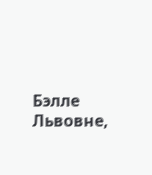Бэлле Львовне,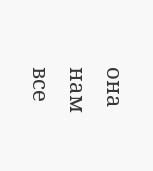она нам все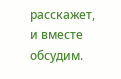расскажет, и вместе обсудим.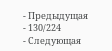- Предыдущая
- 130/224
- Следующая